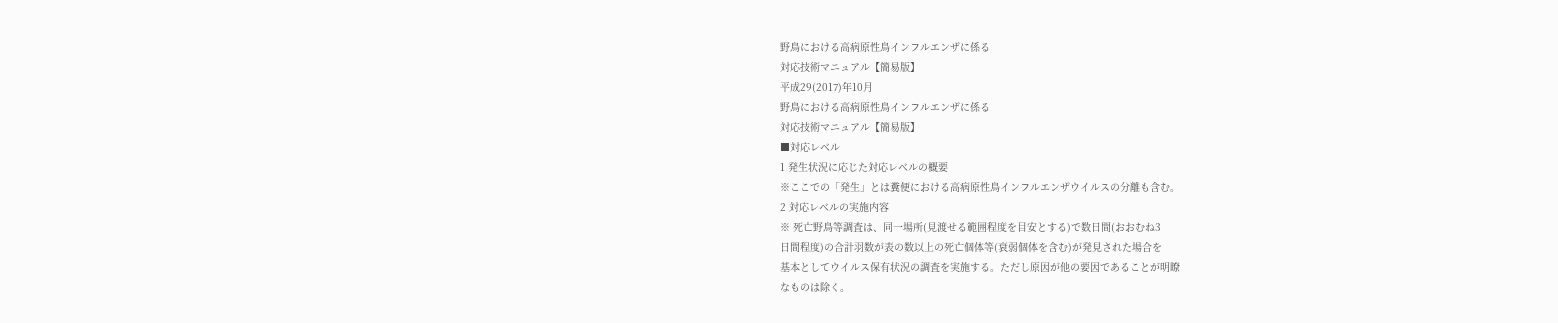野鳥における高病原性鳥インフルエンザに係る
対応技術マニュアル【簡易版】
平成29(2017)年10月
野鳥における高病原性鳥インフルエンザに係る
対応技術マニュアル【簡易版】
■対応レベル
1 発生状況に応じた対応レベルの概要
※ここでの「発生」とは糞便における高病原性鳥インフルエンザウイルスの分離も含む。
2 対応レベルの実施内容
※ 死亡野鳥等調査は、同一場所(見渡せる範囲程度を目安とする)で数日間(おおむね3
日間程度)の合計羽数が表の数以上の死亡個体等(衰弱個体を含む)が発見された場合を
基本としてウイルス保有状況の調査を実施する。ただし原因が他の要因であることが明瞭
なものは除く。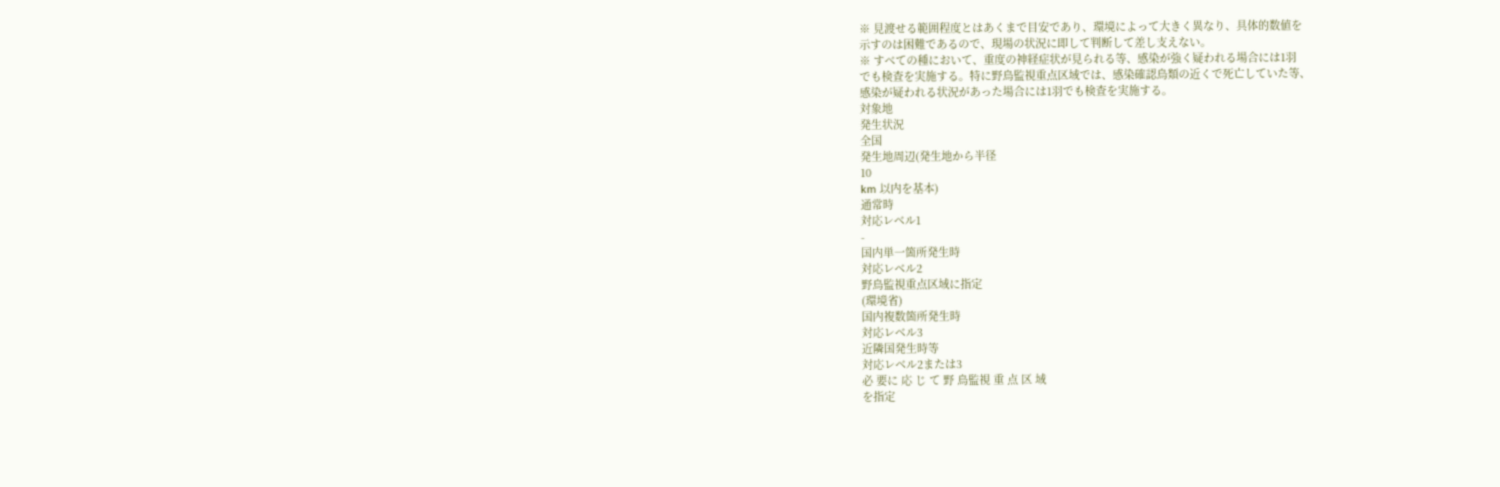※ 見渡せる範囲程度とはあくまで目安であり、環境によって大きく異なり、具体的数値を
示すのは困難であるので、現場の状況に即して判断して差し支えない。
※ すべての種において、重度の神経症状が見られる等、感染が強く疑われる場合には1羽
でも検査を実施する。特に野鳥監視重点区域では、感染確認鳥類の近くで死亡していた等、
感染が疑われる状況があった場合には1羽でも検査を実施する。
対象地
発生状況
全国
発生地周辺(発生地から半径
10
km 以内を基本)
通常時
対応レベル1
-
国内単一箇所発生時
対応レベル2
野鳥監視重点区域に指定
(環境省)
国内複数箇所発生時
対応レベル3
近隣国発生時等
対応レベル2または3
必 要に 応 じ て 野 鳥監視 重 点 区 域
を指定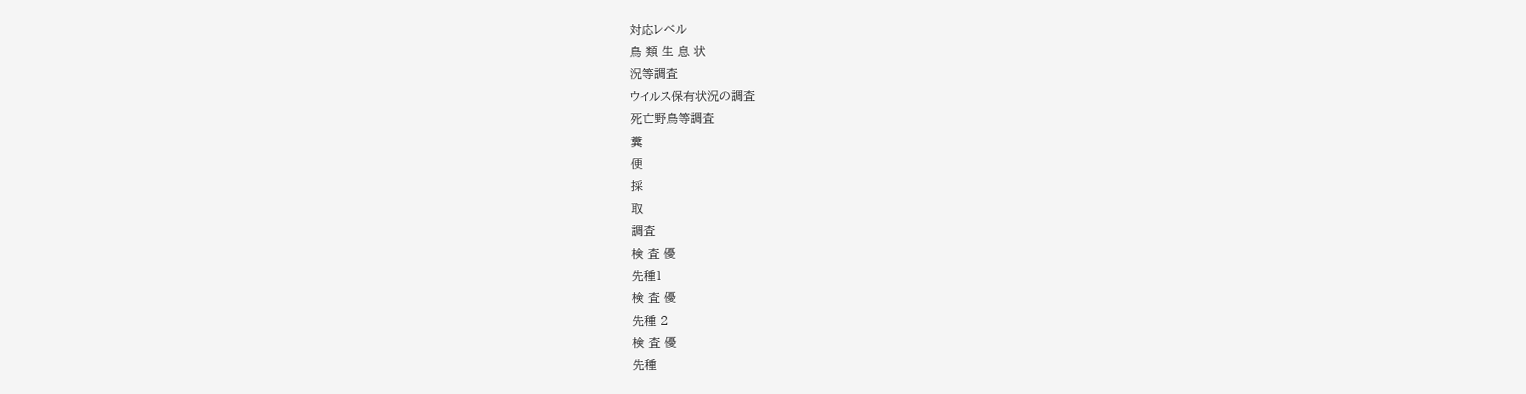対応レベル
鳥 類 生 息 状
況等調査
ウイルス保有状況の調査
死亡野鳥等調査
糞
便
採
取
調査
検 査 優
先種1
検 査 優
先種 2
検 査 優
先種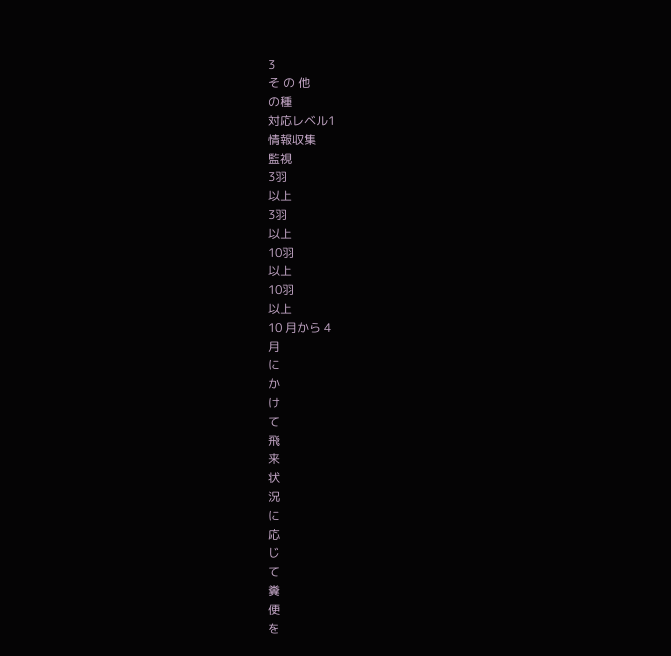3
そ の 他
の種
対応レベル1
情報収集
監視
3羽
以上
3羽
以上
10羽
以上
10羽
以上
10 月から 4
月
に
か
け
て
飛
来
状
況
に
応
じ
て
糞
便
を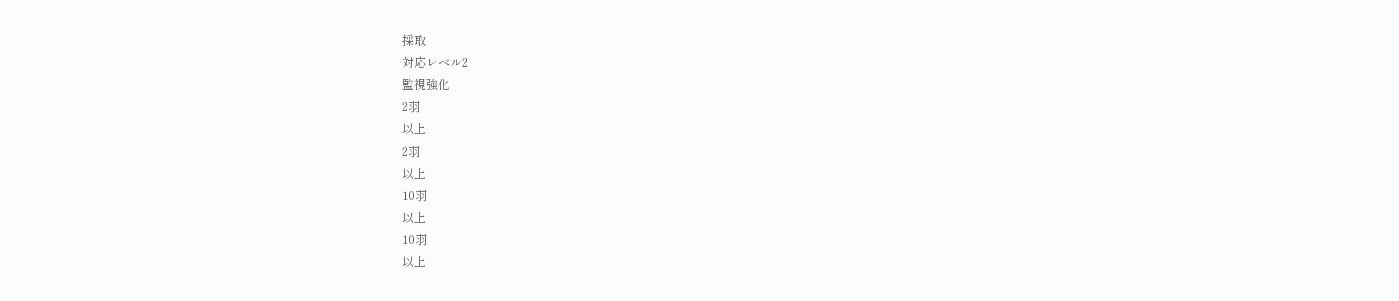採取
対応レベル2
監視強化
2羽
以上
2羽
以上
10羽
以上
10羽
以上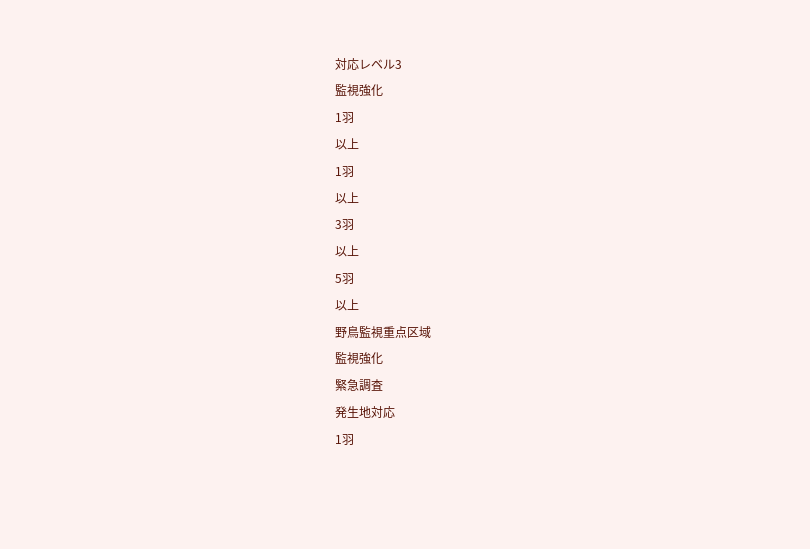対応レベル3
監視強化
1羽
以上
1羽
以上
3羽
以上
5羽
以上
野鳥監視重点区域
監視強化
緊急調査
発生地対応
1羽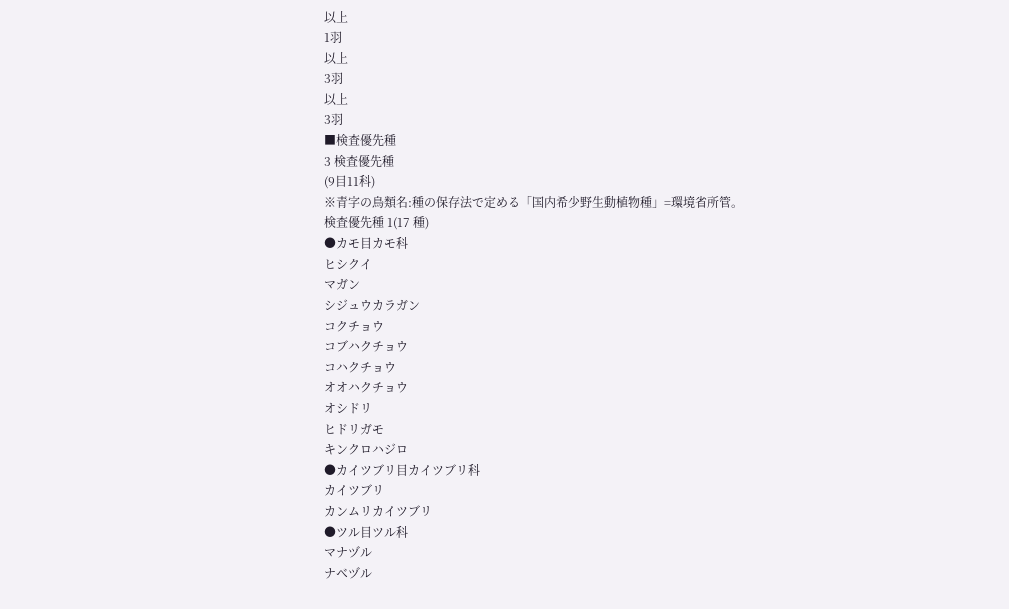以上
1羽
以上
3羽
以上
3羽
■検査優先種
3 検査優先種
(9目11科)
※青字の鳥類名:種の保存法で定める「国内希少野生動植物種」=環境省所管。
検査優先種 1(17 種)
●カモ目カモ科
ヒシクイ
マガン
シジュウカラガン
コクチョウ
コブハクチョウ
コハクチョウ
オオハクチョウ
オシドリ
ヒドリガモ
キンクロハジロ
●カイツブリ目カイツブリ科
カイツブリ
カンムリカイツブリ
●ツル目ツル科
マナヅル
ナベヅル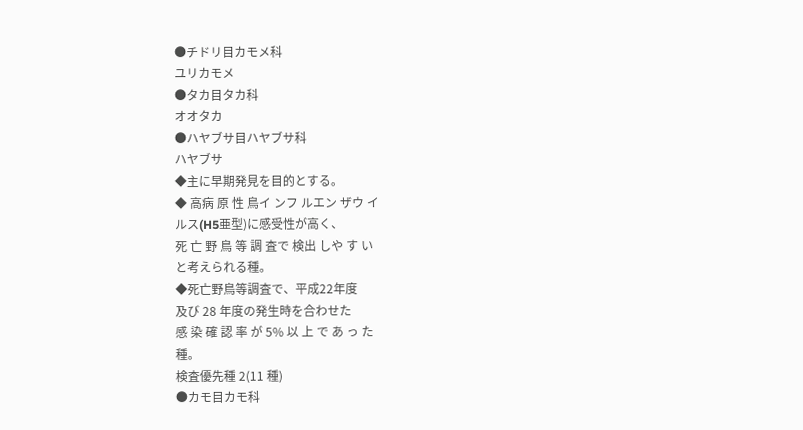●チドリ目カモメ科
ユリカモメ
●タカ目タカ科
オオタカ
●ハヤブサ目ハヤブサ科
ハヤブサ
◆主に早期発見を目的とする。
◆ 高病 原 性 鳥イ ンフ ルエン ザウ イ
ルス(H5亜型)に感受性が高く、
死 亡 野 鳥 等 調 査で 検出 しや す い
と考えられる種。
◆死亡野鳥等調査で、平成22年度
及び 28 年度の発生時を合わせた
感 染 確 認 率 が 5% 以 上 で あ っ た
種。
検査優先種 2(11 種)
●カモ目カモ科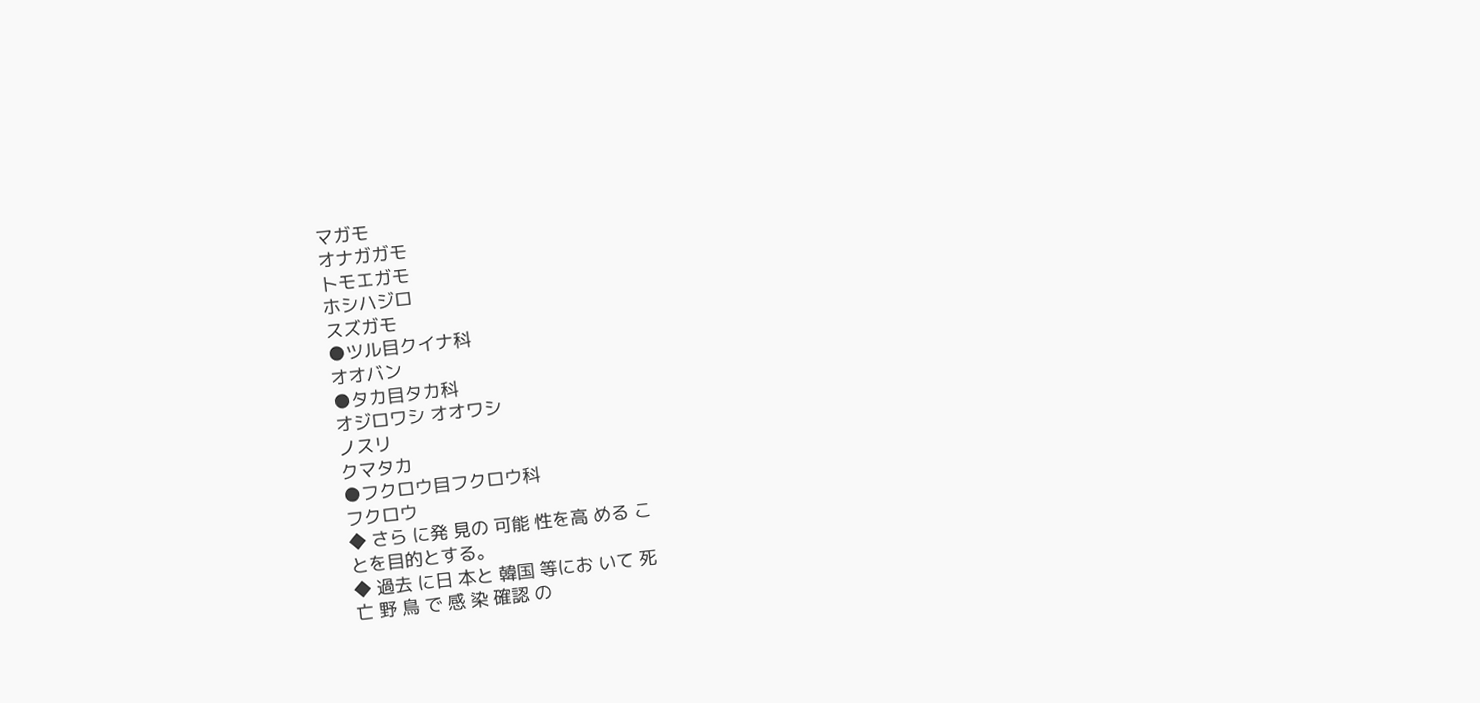マガモ
オナガガモ
トモエガモ
ホシハジロ
スズガモ
●ツル目クイナ科
オオバン
●タカ目タカ科
オジロワシ オオワシ
ノスリ
クマタカ
●フクロウ目フクロウ科
フクロウ
◆ さら に発 見の 可能 性を高 める こ
とを目的とする。
◆ 過去 に日 本と 韓国 等にお いて 死
亡 野 鳥 で 感 染 確認 の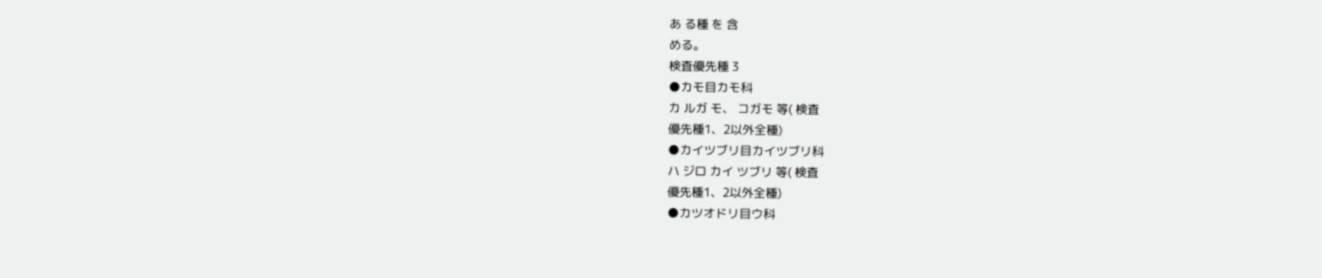あ る種 を 含
める。
検査優先種 3
●カモ目カモ科
カ ルガ モ、 コガモ 等( 検査
優先種1、2以外全種)
●カイツブリ目カイツブリ科
ハ ジロ カイ ツブリ 等( 検査
優先種1、2以外全種)
●カツオドリ目ウ科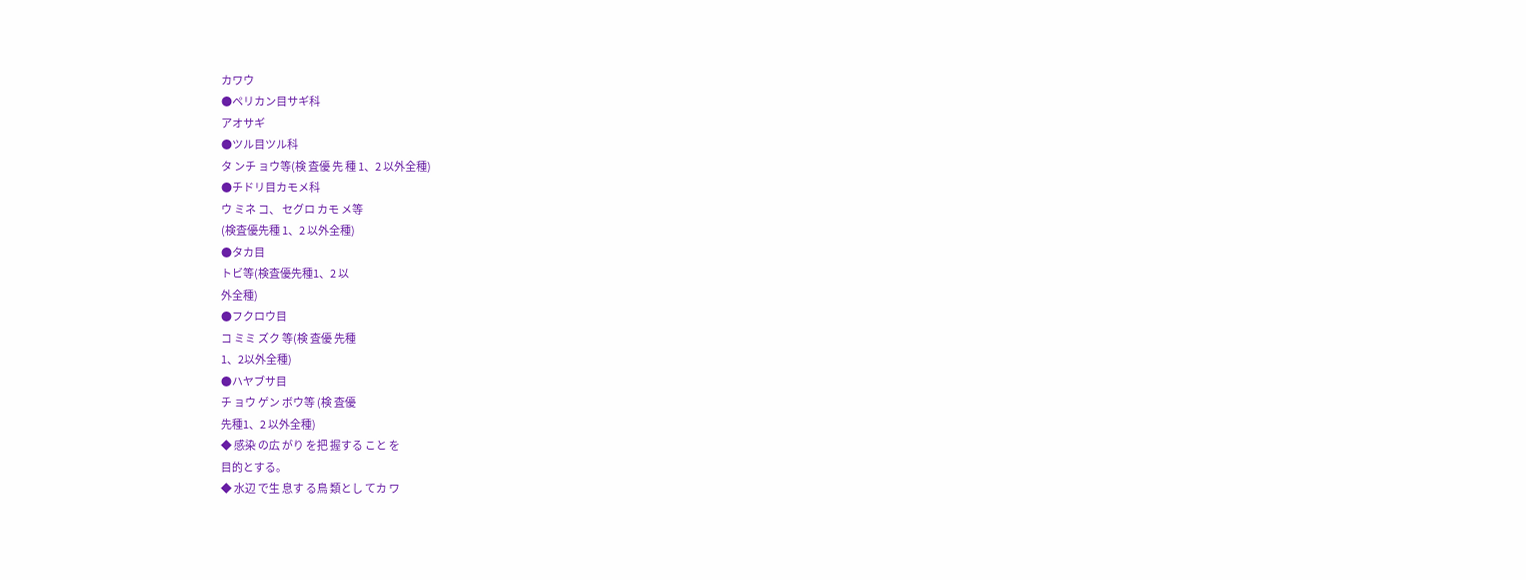カワウ
●ペリカン目サギ科
アオサギ
●ツル目ツル科
タ ンチ ョウ等(検 査優 先 種 1、2 以外全種)
●チドリ目カモメ科
ウ ミネ コ、 セグロ カモ メ等
(検査優先種 1、2 以外全種)
●タカ目
トビ等(検査優先種1、2 以
外全種)
●フクロウ目
コ ミミ ズク 等(検 査優 先種
1、2以外全種)
●ハヤブサ目
チ ョウ ゲン ボウ等 (検 査優
先種1、2 以外全種)
◆ 感染 の広 がり を把 握する こと を
目的とする。
◆ 水辺 で生 息す る鳥 類とし てカ ワ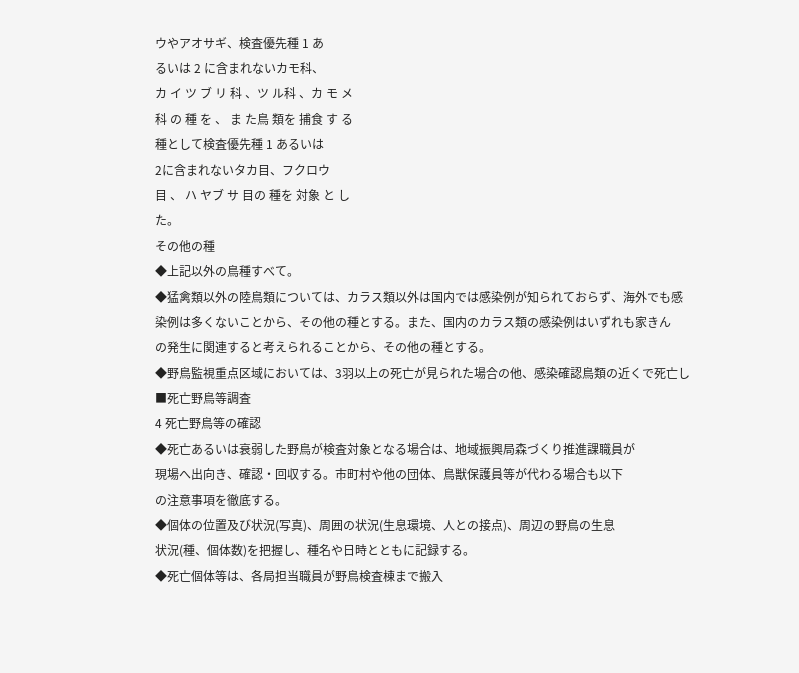ウやアオサギ、検査優先種 1 あ
るいは 2 に含まれないカモ科、
カ イ ツ ブ リ 科 、ツ ル科 、カ モ メ
科 の 種 を 、 ま た鳥 類を 捕食 す る
種として検査優先種 1 あるいは
2に含まれないタカ目、フクロウ
目 、 ハ ヤブ サ 目の 種を 対象 と し
た。
その他の種
◆上記以外の鳥種すべて。
◆猛禽類以外の陸鳥類については、カラス類以外は国内では感染例が知られておらず、海外でも感
染例は多くないことから、その他の種とする。また、国内のカラス類の感染例はいずれも家きん
の発生に関連すると考えられることから、その他の種とする。
◆野鳥監視重点区域においては、3羽以上の死亡が見られた場合の他、感染確認鳥類の近くで死亡し
■死亡野鳥等調査
4 死亡野鳥等の確認
◆死亡あるいは衰弱した野鳥が検査対象となる場合は、地域振興局森づくり推進課職員が
現場へ出向き、確認・回収する。市町村や他の団体、鳥獣保護員等が代わる場合も以下
の注意事項を徹底する。
◆個体の位置及び状況(写真)、周囲の状況(生息環境、人との接点)、周辺の野鳥の生息
状況(種、個体数)を把握し、種名や日時とともに記録する。
◆死亡個体等は、各局担当職員が野鳥検査棟まで搬入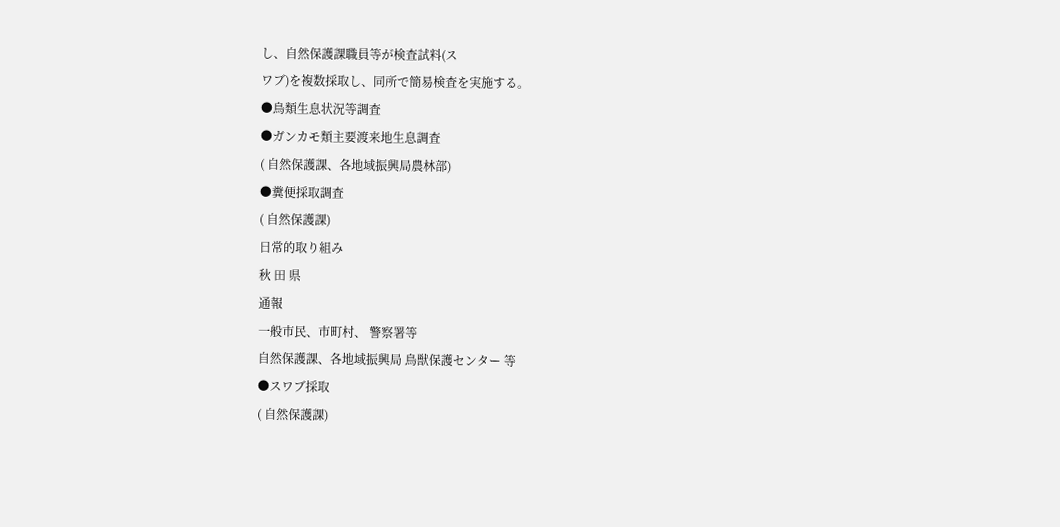し、自然保護課職員等が検査試料(ス
ワブ)を複数採取し、同所で簡易検査を実施する。
●鳥類生息状況等調査
●ガンカモ類主要渡来地生息調査
( 自然保護課、各地域振興局農林部)
●糞便採取調査
( 自然保護課)
日常的取り組み
秋 田 県
通報
一般市民、市町村、 警察署等
自然保護課、各地域振興局 鳥獣保護センター 等
●スワブ採取
( 自然保護課)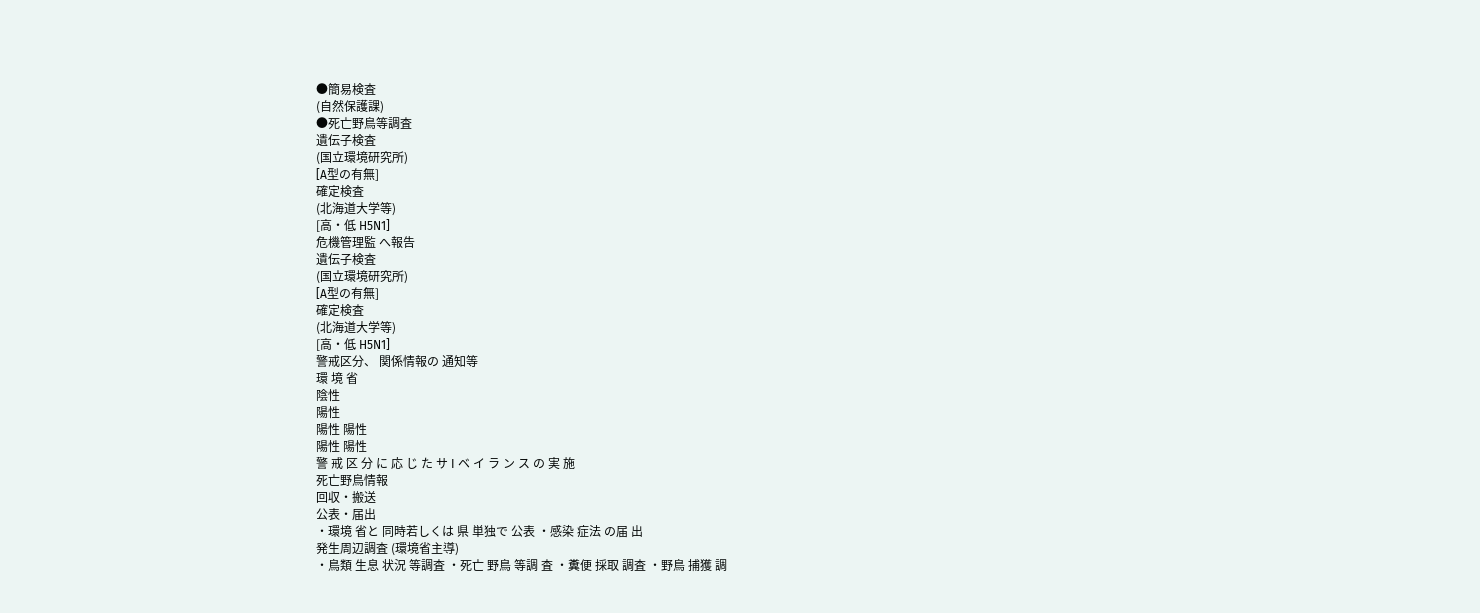●簡易検査
(自然保護課)
●死亡野鳥等調査
遺伝子検査
(国立環境研究所)
[A型の有無]
確定検査
(北海道大学等)
[高・低 H5N1]
危機管理監 へ報告
遺伝子検査
(国立環境研究所)
[A型の有無]
確定検査
(北海道大学等)
[高・低 H5N1]
警戒区分、 関係情報の 通知等
環 境 省
陰性
陽性
陽性 陽性
陽性 陽性
警 戒 区 分 に 応 じ た サ I ベ イ ラ ン ス の 実 施
死亡野鳥情報
回収・搬送
公表・届出
・環境 省と 同時若しくは 県 単独で 公表 ・感染 症法 の届 出
発生周辺調査 (環境省主導)
・鳥類 生息 状況 等調査 ・死亡 野鳥 等調 査 ・糞便 採取 調査 ・野鳥 捕獲 調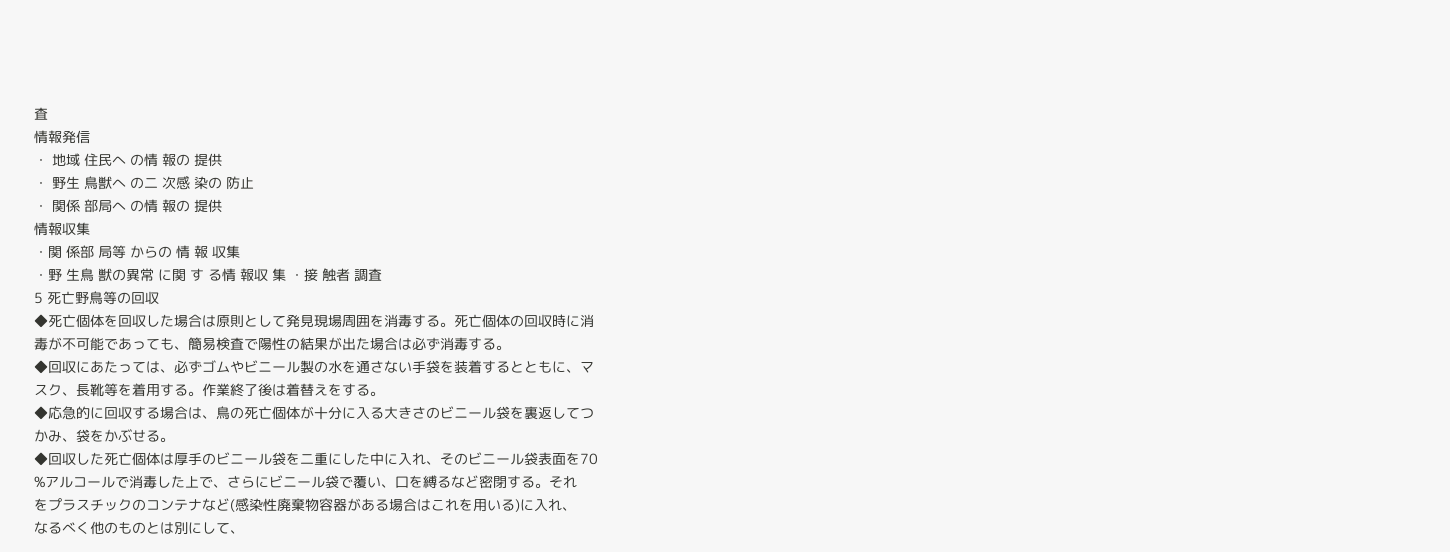査
情報発信
・ 地域 住民へ の情 報の 提供
・ 野生 鳥獣へ の二 次感 染の 防止
・ 関係 部局へ の情 報の 提供
情報収集
・関 係部 局等 からの 情 報 収集
・野 生鳥 獣の異常 に関 す る情 報収 集 ・接 触者 調査
5 死亡野鳥等の回収
◆死亡個体を回収した場合は原則として発見現場周囲を消毒する。死亡個体の回収時に消
毒が不可能であっても、簡易検査で陽性の結果が出た場合は必ず消毒する。
◆回収にあたっては、必ずゴムやビニール製の水を通さない手袋を装着するとともに、マ
スク、長靴等を着用する。作業終了後は着替えをする。
◆応急的に回収する場合は、鳥の死亡個体が十分に入る大きさのビニール袋を裏返してつ
かみ、袋をかぶせる。
◆回収した死亡個体は厚手のビニール袋を二重にした中に入れ、そのビニール袋表面を70
%アルコールで消毒した上で、さらにビニール袋で覆い、口を縛るなど密閉する。それ
をプラスチックのコンテナなど(感染性廃棄物容器がある場合はこれを用いる)に入れ、
なるべく他のものとは別にして、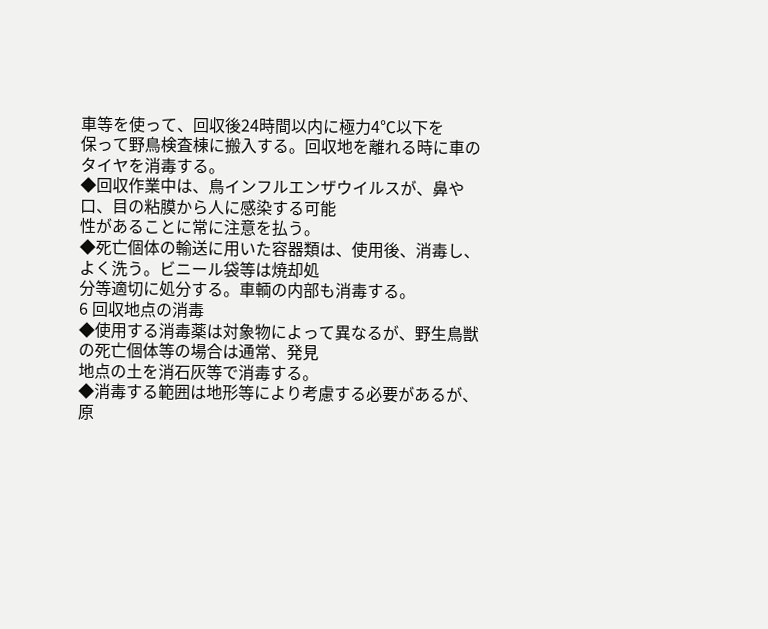車等を使って、回収後24時間以内に極力4℃以下を
保って野鳥検査棟に搬入する。回収地を離れる時に車のタイヤを消毒する。
◆回収作業中は、鳥インフルエンザウイルスが、鼻や口、目の粘膜から人に感染する可能
性があることに常に注意を払う。
◆死亡個体の輸送に用いた容器類は、使用後、消毒し、よく洗う。ビニール袋等は焼却処
分等適切に処分する。車輌の内部も消毒する。
6 回収地点の消毒
◆使用する消毒薬は対象物によって異なるが、野生鳥獣の死亡個体等の場合は通常、発見
地点の土を消石灰等で消毒する。
◆消毒する範囲は地形等により考慮する必要があるが、原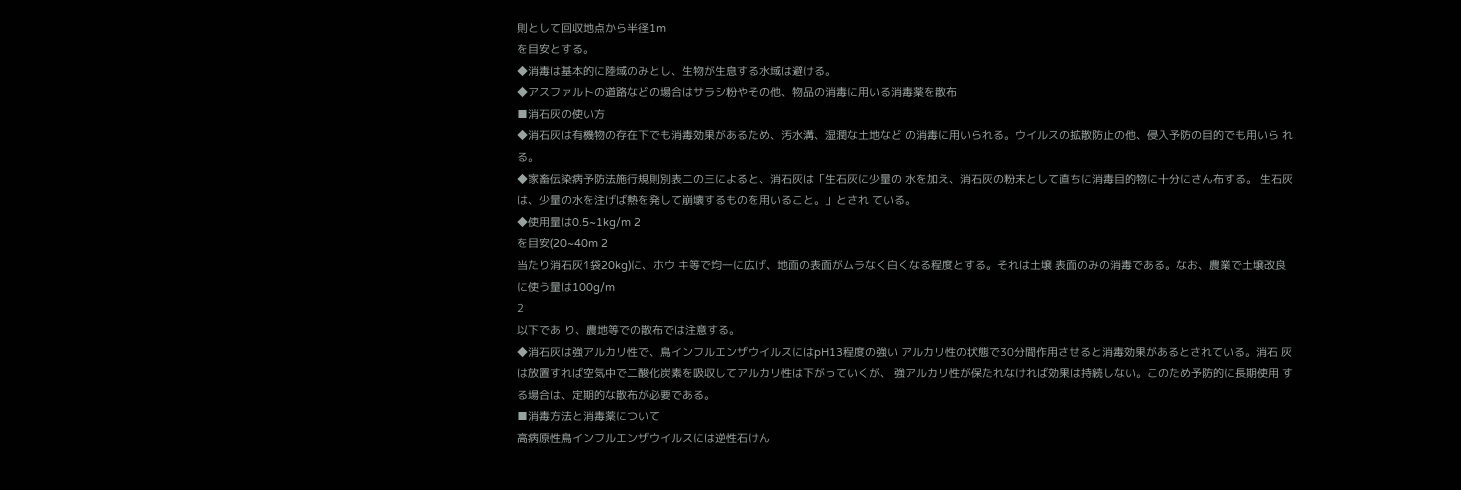則として回収地点から半径1m
を目安とする。
◆消毒は基本的に陸域のみとし、生物が生息する水域は避ける。
◆アスファルトの道路などの場合はサラシ粉やその他、物品の消毒に用いる消毒薬を散布
■消石灰の使い方
◆消石灰は有機物の存在下でも消毒効果があるため、汚水溝、湿潤な土地など の消毒に用いられる。ウイルスの拡散防止の他、侵入予防の目的でも用いら れる。
◆家畜伝染病予防法施行規則別表二の三によると、消石灰は「生石灰に少量の 水を加え、消石灰の粉末として直ちに消毒目的物に十分にさん布する。 生石灰は、少量の水を注げば熱を発して崩壊するものを用いること。」とされ ている。
◆使用量は0.5~1kg/m 2
を目安(20~40m 2
当たり消石灰1袋20kg)に、ホウ キ等で均一に広げ、地面の表面がムラなく白くなる程度とする。それは土壌 表面のみの消毒である。なお、農業で土壌改良に使う量は100g/m
2
以下であ り、農地等での散布では注意する。
◆消石灰は強アルカリ性で、鳥インフルエンザウイルスにはpH13程度の強い アルカリ性の状態で30分間作用させると消毒効果があるとされている。消石 灰は放置すれば空気中で二酸化炭素を吸収してアルカリ性は下がっていくが、 強アルカリ性が保たれなければ効果は持続しない。このため予防的に長期使用 する場合は、定期的な散布が必要である。
■消毒方法と消毒薬について
高病原性鳥インフルエンザウイルスには逆性石けん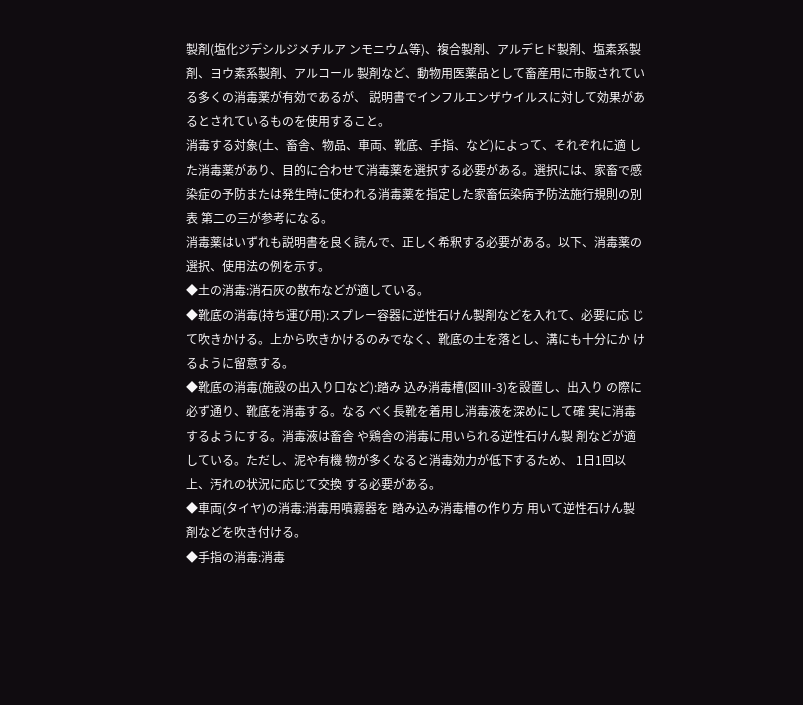製剤(塩化ジデシルジメチルア ンモニウム等)、複合製剤、アルデヒド製剤、塩素系製剤、ヨウ素系製剤、アルコール 製剤など、動物用医薬品として畜産用に市販されている多くの消毒薬が有効であるが、 説明書でインフルエンザウイルスに対して効果があるとされているものを使用すること。
消毒する対象(土、畜舎、物品、車両、靴底、手指、など)によって、それぞれに適 した消毒薬があり、目的に合わせて消毒薬を選択する必要がある。選択には、家畜で感 染症の予防または発生時に使われる消毒薬を指定した家畜伝染病予防法施行規則の別表 第二の三が参考になる。
消毒薬はいずれも説明書を良く読んで、正しく希釈する必要がある。以下、消毒薬の 選択、使用法の例を示す。
◆土の消毒:消石灰の散布などが適している。
◆靴底の消毒(持ち運び用):スプレー容器に逆性石けん製剤などを入れて、必要に応 じて吹きかける。上から吹きかけるのみでなく、靴底の土を落とし、溝にも十分にか けるように留意する。
◆靴底の消毒(施設の出入り口など):踏み 込み消毒槽(図Ⅲ-3)を設置し、出入り の際に必ず通り、靴底を消毒する。なる べく長靴を着用し消毒液を深めにして確 実に消毒するようにする。消毒液は畜舎 や鶏舎の消毒に用いられる逆性石けん製 剤などが適している。ただし、泥や有機 物が多くなると消毒効力が低下するため、 1日1回以上、汚れの状況に応じて交換 する必要がある。
◆車両(タイヤ)の消毒:消毒用噴霧器を 踏み込み消毒槽の作り方 用いて逆性石けん製剤などを吹き付ける。
◆手指の消毒:消毒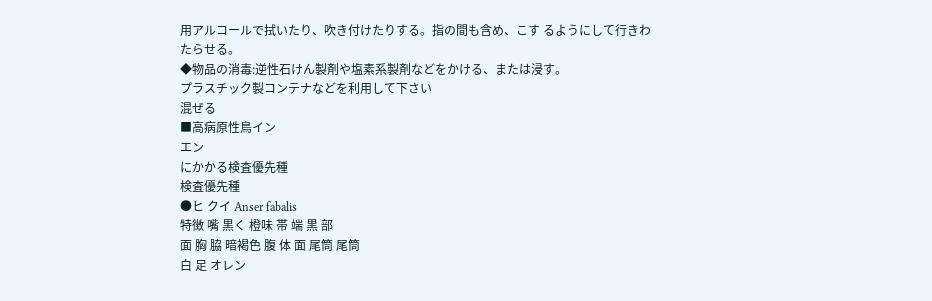用アルコールで拭いたり、吹き付けたりする。指の間も含め、こす るようにして行きわたらせる。
◆物品の消毒:逆性石けん製剤や塩素系製剤などをかける、または浸す。
プラスチック製コンテナなどを利用して下さい
混ぜる
■高病原性鳥イン
エン
にかかる検査優先種
検査優先種
●ヒ クイ Anser fabalis
特徴 嘴 黒く 橙味 帯 端 黒 部
面 胸 脇 暗褐色 腹 体 面 尾筒 尾筒
白 足 オレン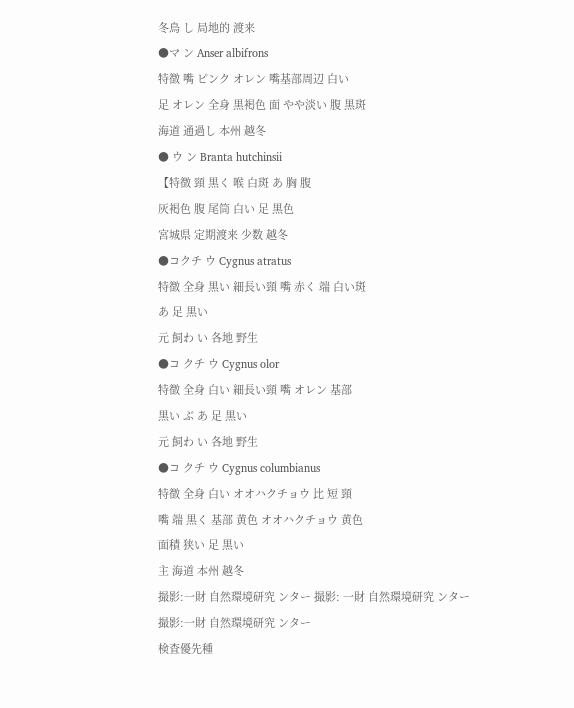冬鳥 し 局地的 渡来
●マ ン Anser albifrons
特徴 嘴 ピンク オレン 嘴基部周辺 白い
足 オレン 全身 黒褐色 面 やや淡い 腹 黒斑
海道 通過し 本州 越冬
● ウ ン Branta hutchinsii
【特徴 頸 黒く 喉 白斑 あ 胸 腹
灰褐色 腹 尾筒 白い 足 黒色
宮城県 定期渡来 少数 越冬
●コクチ ウ Cygnus atratus
特徴 全身 黒い 細長い頸 嘴 赤く 端 白い斑
あ 足 黒い
元 飼わ い 各地 野生
●コ クチ ウ Cygnus olor
特徴 全身 白い 細長い頸 嘴 オレン 基部
黒い ぶ あ 足 黒い
元 飼わ い 各地 野生
●コ クチ ウ Cygnus columbianus
特徴 全身 白い オオハクチョウ 比 短 頸
嘴 端 黒く 基部 黄色 オオハクチョウ 黄色
面積 狭い 足 黒い
主 海道 本州 越冬
撮影:一財 自然環境研究 ンター 撮影: 一財 自然環境研究 ンター
撮影:一財 自然環境研究 ンター
検査優先種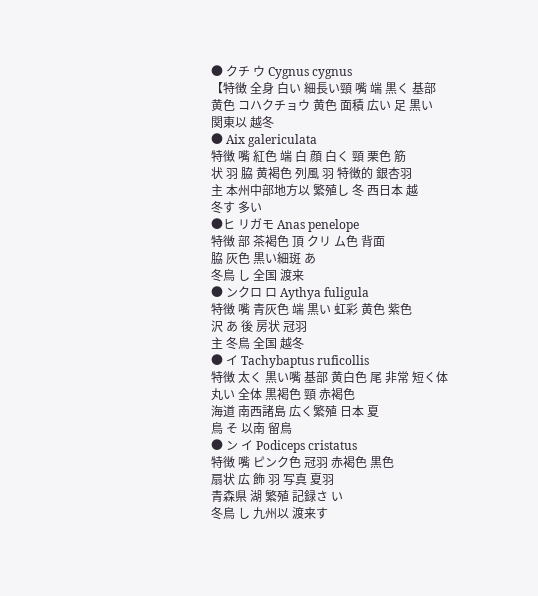● クチ ウ Cygnus cygnus
【特徴 全身 白い 細長い頸 嘴 端 黒く 基部
黄色 コハクチョウ 黄色 面積 広い 足 黒い
関東以 越冬
● Aix galericulata
特徴 嘴 紅色 端 白 顔 白く 頸 栗色 筋
状 羽 脇 黄褐色 列風 羽 特徴的 銀杏羽
主 本州中部地方以 繁殖し 冬 西日本 越
冬す 多い
●ヒ リガモ Anas penelope
特徴 部 茶褐色 頂 クリ ム色 背面
脇 灰色 黒い細斑 あ
冬鳥 し 全国 渡来
● ンクロ ロ Aythya fuligula
特徴 嘴 青灰色 端 黒い 虹彩 黄色 紫色
沢 あ 後 房状 冠羽
主 冬鳥 全国 越冬
● イ Tachybaptus ruficollis
特徴 太く 黒い嘴 基部 黄白色 尾 非常 短く体
丸い 全体 黒褐色 頸 赤褐色
海道 南西諸島 広く繁殖 日本 夏
鳥 そ 以南 留鳥
● ン イ Podiceps cristatus
特徴 嘴 ピンク色 冠羽 赤褐色 黒色
扇状 広 飾 羽 写真 夏羽
青森県 湖 繁殖 記録さ い
冬鳥 し 九州以 渡来す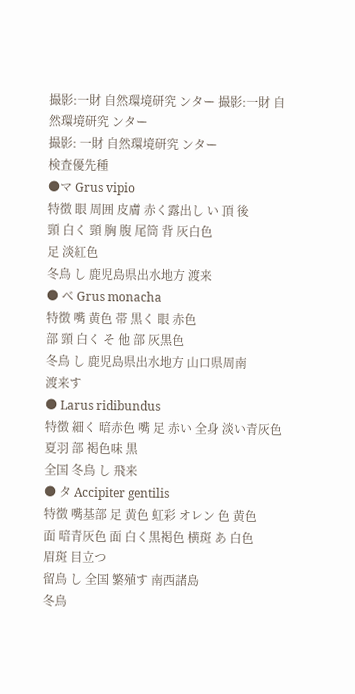撮影:一財 自然環境研究 ンター 撮影:一財 自然環境研究 ンター
撮影: 一財 自然環境研究 ンター
検査優先種
●マ Grus vipio
特徴 眼 周囲 皮膚 赤く露出し い 頂 後
頸 白く 頸 胸 腹 尾筒 背 灰白色
足 淡紅色
冬鳥 し 鹿児島県出水地方 渡来
● ベ Grus monacha
特徴 嘴 黄色 帯 黒く 眼 赤色
部 頸 白く そ 他 部 灰黒色
冬鳥 し 鹿児島県出水地方 山口県周南
渡来す
● Larus ridibundus
特徴 細く 暗赤色 嘴 足 赤い 全身 淡い青灰色
夏羽 部 褐色味 黒
全国 冬鳥 し 飛来
● タ Accipiter gentilis
特徴 嘴基部 足 黄色 虹彩 オレン 色 黄色
面 暗青灰色 面 白く黒褐色 横斑 あ 白色
眉斑 目立つ
留鳥 し 全国 繁殖す 南西諸島
冬鳥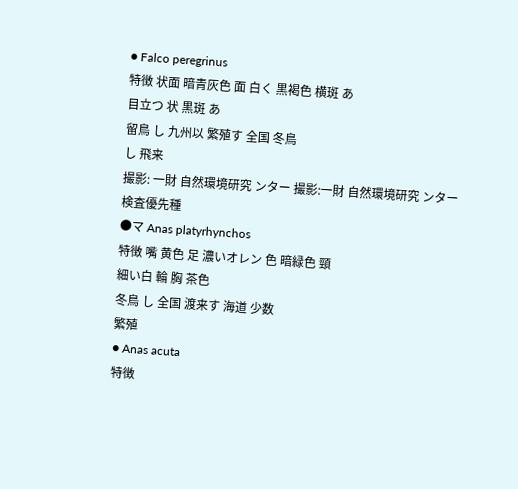● Falco peregrinus
特徴 状面 暗青灰色 面 白く 黒褐色 横斑 あ
目立つ 状 黒斑 あ
留鳥 し 九州以 繁殖す 全国 冬鳥
し 飛来
撮影: 一財 自然環境研究 ンター 撮影:一財 自然環境研究 ンター
検査優先種
●マ Anas platyrhynchos
特徴 嘴 黄色 足 濃いオレン 色 暗緑色 頸
細い白 輪 胸 茶色
冬鳥 し 全国 渡来す 海道 少数
繁殖
● Anas acuta
特徴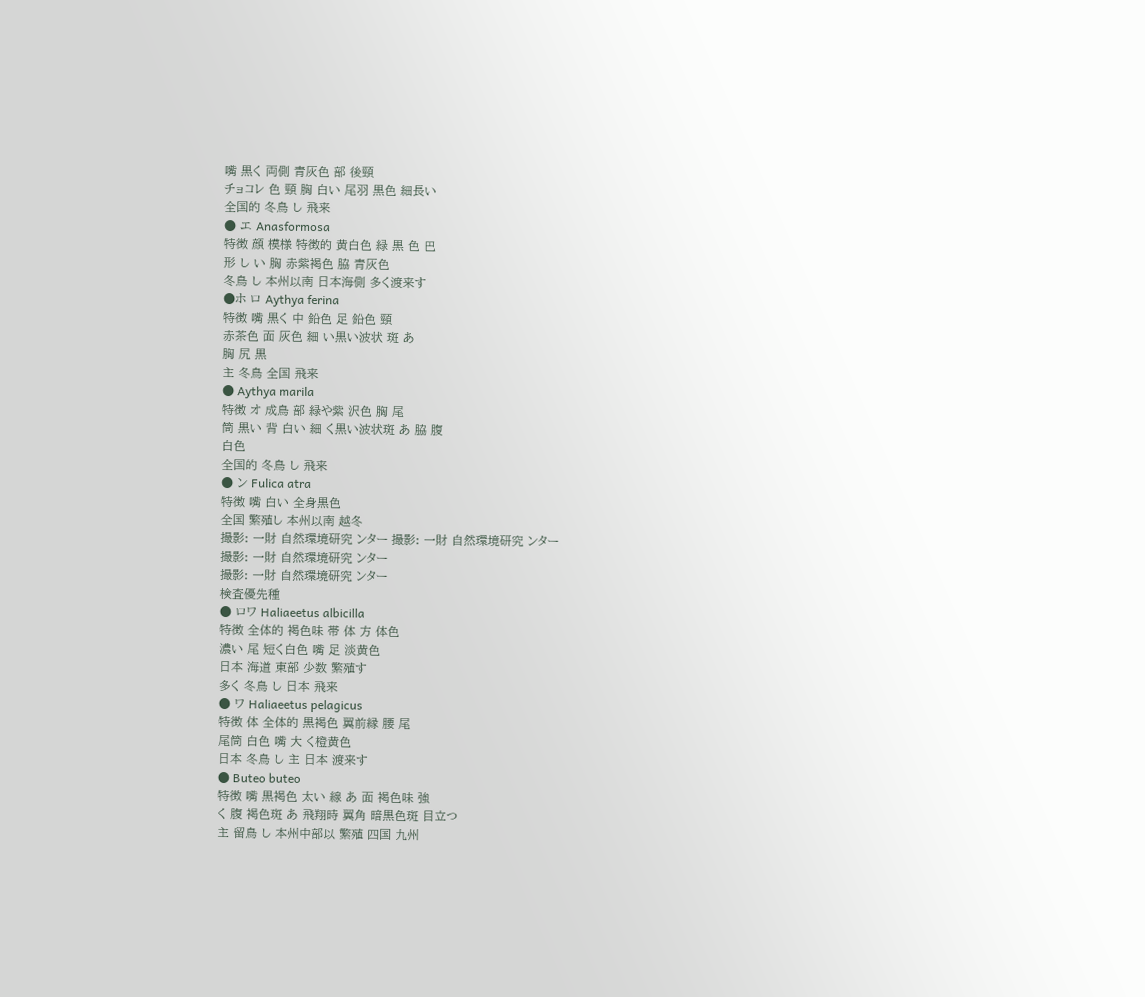嘴 黒く 両側 青灰色 部 後頸
チョコレ 色 頸 胸 白い 尾羽 黒色 細長い
全国的 冬鳥 し 飛来
● エ Anasformosa
特徴 顔 模様 特徴的 黄白色 緑 黒 色 巴
形 し い 胸 赤紫褐色 脇 青灰色
冬鳥 し 本州以南 日本海側 多く渡来す
●ホ ロ Aythya ferina
特徴 嘴 黒く 中 鉛色 足 鉛色 頸
赤茶色 面 灰色 細 い黒い波状 斑 あ
胸 尻 黒
主 冬鳥 全国 飛来
● Aythya marila
特徴 オ 成鳥 部 緑や紫 沢色 胸 尾
筒 黒い 背 白い 細 く黒い波状斑 あ 脇 腹
白色
全国的 冬鳥 し 飛来
● ン Fulica atra
特徴 嘴 白い 全身黒色
全国 繁殖し 本州以南 越冬
撮影: 一財 自然環境研究 ンター 撮影: 一財 自然環境研究 ンター
撮影: 一財 自然環境研究 ンター
撮影: 一財 自然環境研究 ンター
検査優先種
● ロワ Haliaeetus albicilla
特徴 全体的 褐色味 帯 体 方 体色
濃い 尾 短く白色 嘴 足 淡黄色
日本 海道 東部 少数 繁殖す
多く 冬鳥 し 日本 飛来
● ワ Haliaeetus pelagicus
特徴 体 全体的 黒褐色 翼前縁 腰 尾
尾筒 白色 嘴 大 く橙黄色
日本 冬鳥 し 主 日本 渡来す
● Buteo buteo
特徴 嘴 黒褐色 太い 線 あ 面 褐色味 強
く 腹 褐色斑 あ 飛翔時 翼角 暗黒色斑 目立つ
主 留鳥 し 本州中部以 繁殖 四国 九州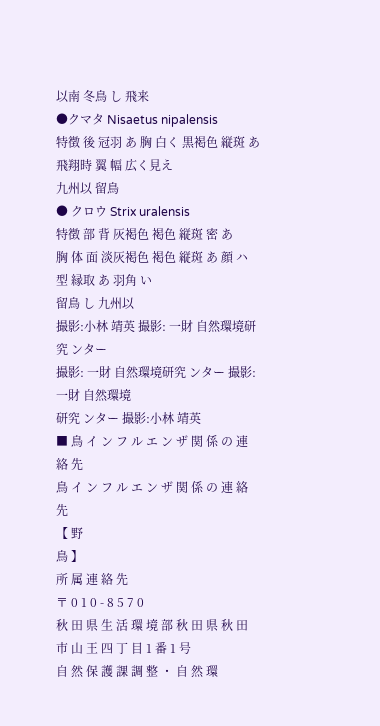以南 冬鳥 し 飛来
●クマタ Nisaetus nipalensis
特徴 後 冠羽 あ 胸 白く 黒褐色 縦斑 あ
飛翔時 翼 幅 広く見え
九州以 留鳥
● クロウ Strix uralensis
特徴 部 背 灰褐色 褐色 縦斑 密 あ
胸 体 面 淡灰褐色 褐色 縦斑 あ 顔 ハ
型 縁取 あ 羽角 い
留鳥 し 九州以
撮影:小林 靖英 撮影: 一財 自然環境研究 ンター
撮影: 一財 自然環境研究 ンター 撮影:一財 自然環境
研究 ンター 撮影:小林 靖英
■ 鳥 イ ン フ ル エ ン ザ 関 係 の 連 絡 先
鳥 イ ン フ ル エ ン ザ 関 係 の 連 絡 先
【 野
鳥 】
所 属 連 絡 先
〒 0 1 0 - 8 5 7 0
秋 田 県 生 活 環 境 部 秋 田 県 秋 田 市 山 王 四 丁 目 1 番 1 号
自 然 保 護 課 調 整 ・ 自 然 環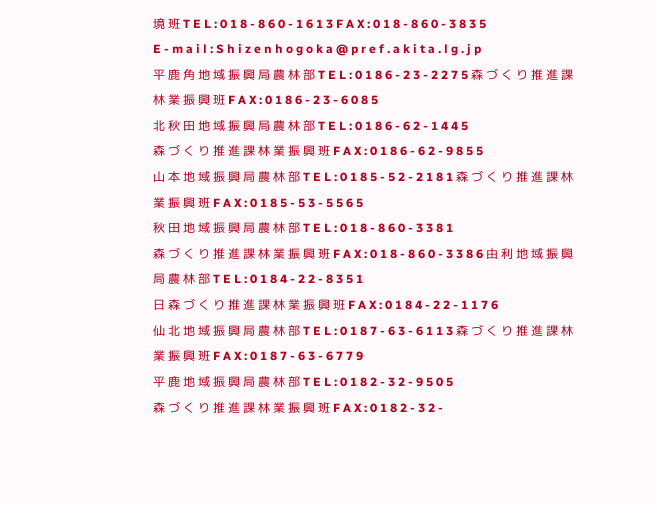境 班 T E L : 0 1 8 - 8 6 0 - 1 6 1 3 F A X : 0 1 8 - 8 6 0 - 3 8 3 5
E - m a i l : S h i z e n h o g o k a @ p r e f . a k i t a . l g . j p
平 鹿 角 地 域 振 興 局 農 林 部 T E L : 0 1 8 6 - 2 3 - 2 2 7 5 森 づ く り 推 進 課 林 業 振 興 班 F A X : 0 1 8 6 - 2 3 - 6 0 8 5
北 秋 田 地 域 振 興 局 農 林 部 T E L : 0 1 8 6 - 6 2 - 1 4 4 5
森 づ く り 推 進 課 林 業 振 興 班 F A X : 0 1 8 6 - 6 2 - 9 8 5 5
山 本 地 域 振 興 局 農 林 部 T E L : 0 1 8 5 - 5 2 - 2 1 8 1 森 づ く り 推 進 課 林 業 振 興 班 F A X : 0 1 8 5 - 5 3 - 5 5 6 5
秋 田 地 域 振 興 局 農 林 部 T E L : 0 1 8 - 8 6 0 - 3 3 8 1
森 づ く り 推 進 課 林 業 振 興 班 F A X : 0 1 8 - 8 6 0 - 3 3 8 6 由 利 地 域 振 興 局 農 林 部 T E L : 0 1 8 4 - 2 2 - 8 3 5 1
日 森 づ く り 推 進 課 林 業 振 興 班 F A X : 0 1 8 4 - 2 2 - 1 1 7 6
仙 北 地 域 振 興 局 農 林 部 T E L : 0 1 8 7 - 6 3 - 6 1 1 3 森 づ く り 推 進 課 林 業 振 興 班 F A X : 0 1 8 7 - 6 3 - 6 7 7 9
平 鹿 地 域 振 興 局 農 林 部 T E L : 0 1 8 2 - 3 2 - 9 5 0 5
森 づ く り 推 進 課 林 業 振 興 班 F A X : 0 1 8 2 - 3 2 -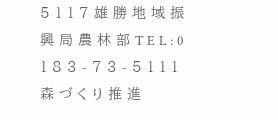5 1 1 7 雄 勝 地 域 振 興 局 農 林 部 T E L : 0 1 8 3 - 7 3 - 5 1 1 1
森 づ く り 推 進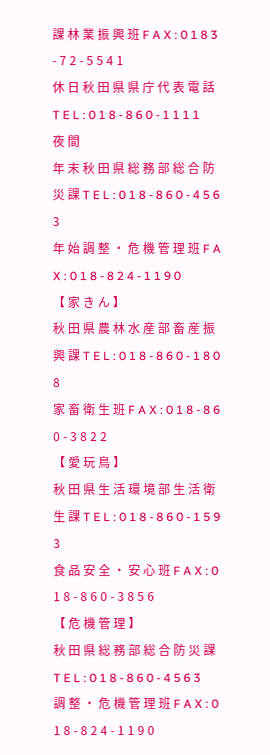課 林 業 振 興 班 F A X : 0 1 8 3 - 7 2 - 5 5 4 1
休 日 秋 田 県 県 庁 代 表 電 話 T E L : 0 1 8 - 8 6 0 - 1 1 1 1
夜 間
年 末 秋 田 県 総 務 部 総 合 防 災 課 T E L : 0 1 8 - 8 6 0 - 4 5 6 3
年 始 調 整 ・ 危 機 管 理 班 F A X : 0 1 8 - 8 2 4 - 1 1 9 0
【 家 き ん 】
秋 田 県 農 林 水 産 部 畜 産 振 興 課 T E L : 0 1 8 - 8 6 0 - 1 8 0 8
家 畜 衛 生 班 F A X : 0 1 8 - 8 6 0 - 3 8 2 2
【 愛 玩 鳥 】
秋 田 県 生 活 環 境 部 生 活 衛 生 課 T E L : 0 1 8 - 8 6 0 - 1 5 9 3
食 品 安 全 ・ 安 心 班 F A X : 0 1 8 - 8 6 0 - 3 8 5 6
【 危 機 管 理 】
秋 田 県 総 務 部 総 合 防 災 課 T E L : 0 1 8 - 8 6 0 - 4 5 6 3
調 整 ・ 危 機 管 理 班 F A X : 0 1 8 - 8 2 4 - 1 1 9 0